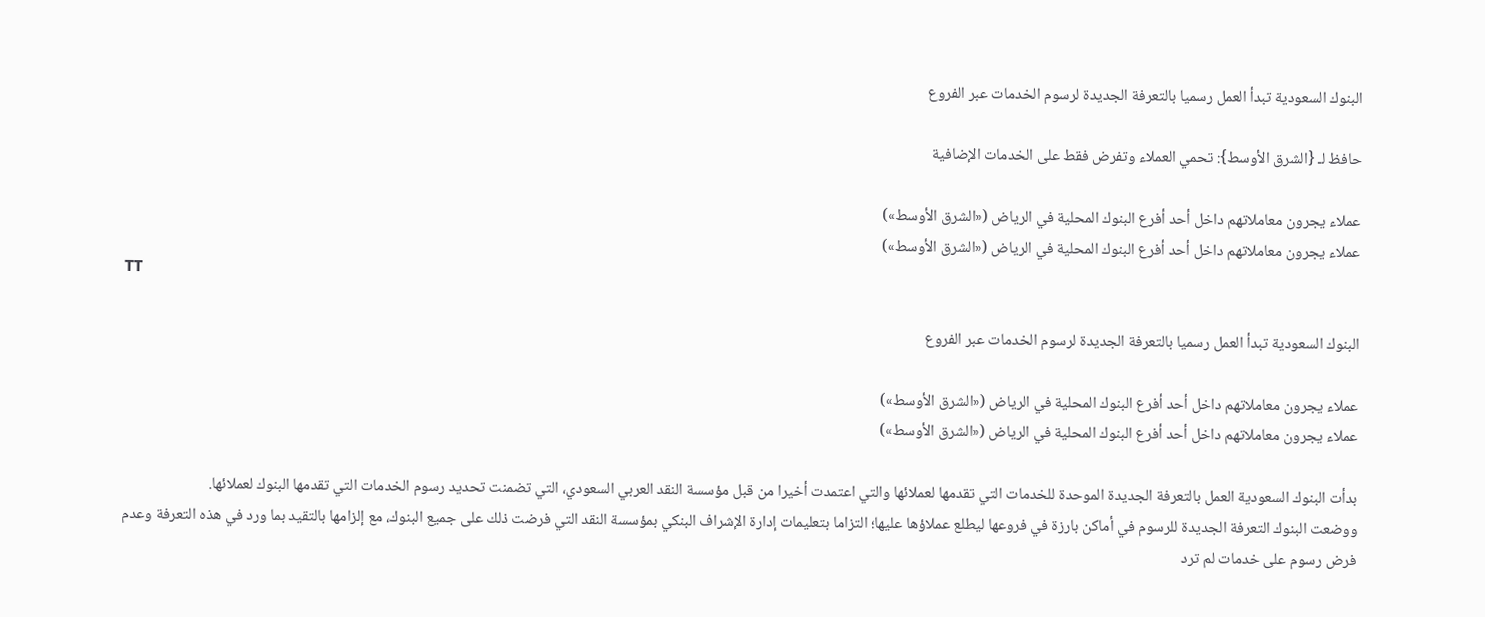البنوك السعودية تبدأ العمل رسميا بالتعرفة الجديدة لرسوم الخدمات عبر الفروع

حافظ لـ {الشرق الأوسط}: تحمي العملاء وتفرض فقط على الخدمات الإضافية

عملاء يجرون معاملاتهم داخل أحد أفرع البنوك المحلية في الرياض («الشرق الأوسط»)
عملاء يجرون معاملاتهم داخل أحد أفرع البنوك المحلية في الرياض («الشرق الأوسط»)
TT

البنوك السعودية تبدأ العمل رسميا بالتعرفة الجديدة لرسوم الخدمات عبر الفروع

عملاء يجرون معاملاتهم داخل أحد أفرع البنوك المحلية في الرياض («الشرق الأوسط»)
عملاء يجرون معاملاتهم داخل أحد أفرع البنوك المحلية في الرياض («الشرق الأوسط»)

بدأت البنوك السعودية العمل بالتعرفة الجديدة الموحدة للخدمات التي تقدمها لعملائها والتي اعتمدت أخيرا من قبل مؤسسة النقد العربي السعودي، التي تضمنت تحديد رسوم الخدمات التي تقدمها البنوك لعملائها.
ووضعت البنوك التعرفة الجديدة للرسوم في أماكن بارزة في فروعها ليطلع عملاؤها عليها؛ التزاما بتعليمات إدارة الإشراف البنكي بمؤسسة النقد التي فرضت ذلك على جميع البنوك، مع إلزامها بالتقيد بما ورد في هذه التعرفة وعدم فرض رسوم على خدمات لم ترد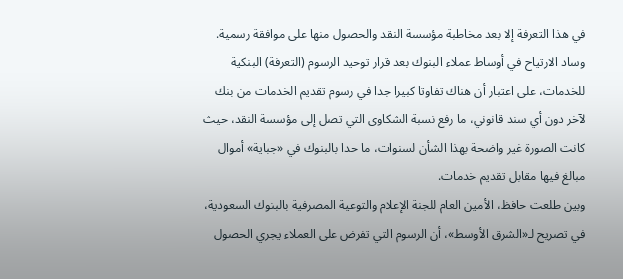في هذا التعرفة إلا بعد مخاطبة مؤسسة النقد والحصول منها على موافقة رسمية.
وساد الارتياح في أوساط عملاء البنوك بعد قرار توحيد الرسوم (التعرفة) البنكية للخدمات، على اعتبار أن هناك تفاوتا كبيرا جدا في رسوم تقديم الخدمات من بنك لآخر دون أي سند قانوني، ما رفع نسبة الشكاوى التي تصل إلى مؤسسة النقد، حيث كانت الصورة غير واضحة بهذا الشأن لسنوات، ما حدا بالبنوك في «جباية» أموال مبالغ فيها مقابل تقديم خدمات.
وبين طلعت حافظ، الأمين العام للجنة الإعلام والتوعية المصرفية بالبنوك السعودية، في تصريح لـ«الشرق الأوسط»، أن الرسوم التي تفرض على العملاء يجري الحصول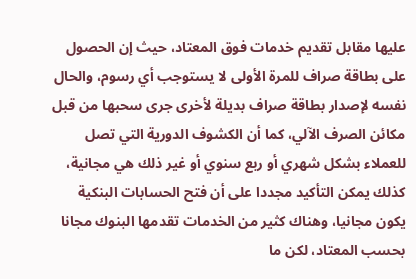عليها مقابل تقديم خدمات فوق المعتاد، حيث إن الحصول على بطاقة صراف للمرة الأولى لا يستوجب أي رسوم، والحال نفسه لإصدار بطاقة صراف بديلة لأخرى جرى سحبها من قبل مكائن الصرف الآلي، كما أن الكشوف الدورية التي تصل للعملاء بشكل شهري أو ربع سنوي أو غير ذلك هي مجانية، كذلك يمكن التأكيد مجددا على أن فتح الحسابات البنكية يكون مجانيا، وهناك كثير من الخدمات تقدمها البنوك مجانا بحسب المعتاد، لكن ما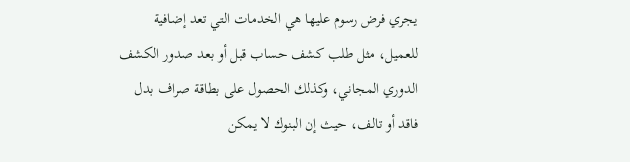يجري فرض رسوم عليها هي الخدمات التي تعد إضافية للعميل، مثل طلب كشف حساب قبل أو بعد صدور الكشف الدوري المجاني، وكذلك الحصول على بطاقة صراف بدل فاقد أو تالف، حيث إن البنوك لا يمكن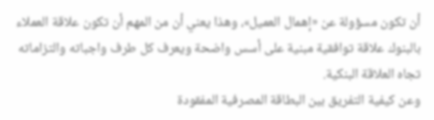أن تكون مسؤولة عن «إهمال العميل»، وهذا يعني أن من المهم أن تكون علاقة العملاء بالبنوك علاقة توافقية مبنية على أسس واضحة ويعرف كل طرف واجباته والتزاماته تجاه العلاقة البنكية.
وعن كيفية التفريق بين البطاقة المصرفية المفقودة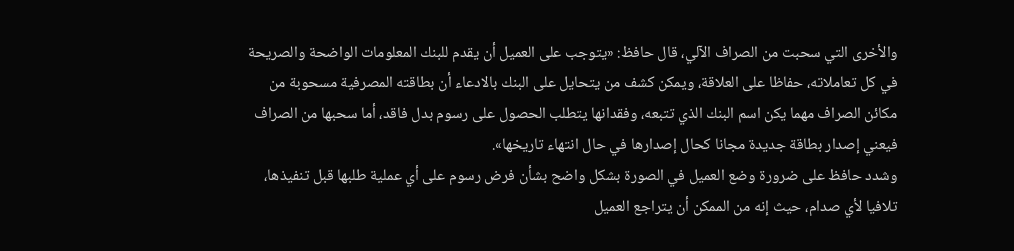والأخرى التي سحبت من الصراف الآلي، قال حافظ: «يتوجب على العميل أن يقدم للبنك المعلومات الواضحة والصريحة في كل تعاملاته، حفاظا على العلاقة، ويمكن كشف من يتحايل على البنك بالادعاء أن بطاقته المصرفية مسحوبة من مكائن الصراف مهما يكن اسم البنك الذي تتبعه، وفقدانها يتطلب الحصول على رسوم بدل فاقد، أما سحبها من الصراف فيعني إصدار بطاقة جديدة مجانا كحال إصدارها في حال انتهاء تاريخها».
وشدد حافظ على ضرورة وضع العميل في الصورة بشكل واضح بشأن فرض رسوم على أي عملية طلبها قبل تنفيذها، تلافيا لأي صدام، حيث إنه من الممكن أن يتراجع العميل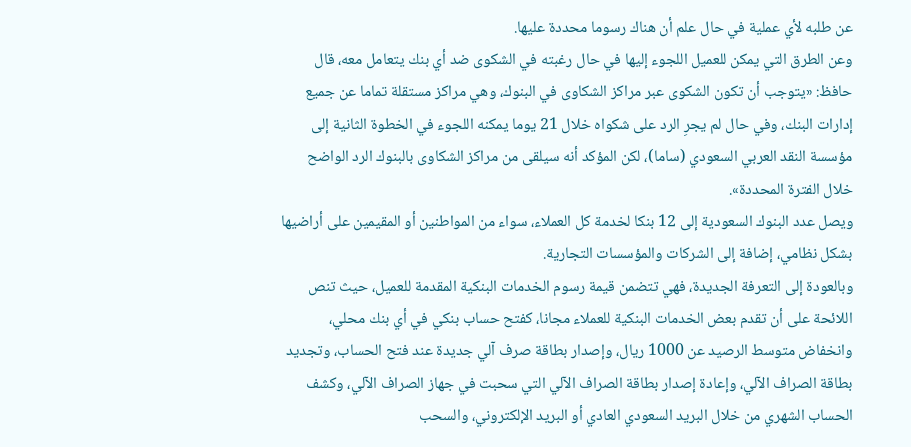عن طلبه لأي عملية في حال علم أن هناك رسوما محددة عليها.
وعن الطرق التي يمكن للعميل اللجوء إليها في حال رغبته في الشكوى ضد أي بنك يتعامل معه، قال حافظ: «يتوجب أن تكون الشكوى عبر مراكز الشكاوى في البنوك، وهي مراكز مستقلة تماما عن جميع إدارات البنك، وفي حال لم يجرِ الرد على شكواه خلال 21 يوما يمكنه اللجوء في الخطوة الثانية إلى مؤسسة النقد العربي السعودي (ساما)، لكن المؤكد أنه سيلقى من مراكز الشكاوى بالبنوك الرد الواضح خلال الفترة المحددة».
ويصل عدد البنوك السعودية إلى 12 بنكا لخدمة كل العملاء، سواء من المواطنين أو المقيمين على أراضيها بشكل نظامي، إضافة إلى الشركات والمؤسسات التجارية.
وبالعودة إلى التعرفة الجديدة، فهي تتضمن قيمة رسوم الخدمات البنكية المقدمة للعميل، حيث تنص اللائحة على أن تقدم بعض الخدمات البنكية للعملاء مجانا، كفتح حساب بنكي في أي بنك محلي، وانخفاض متوسط الرصيد عن 1000 ريال، وإصدار بطاقة صرف آلي جديدة عند فتح الحساب، وتجديد بطاقة الصراف الآلي، وإعادة إصدار بطاقة الصراف الآلي التي سحبت في جهاز الصراف الآلي، وكشف الحساب الشهري من خلال البريد السعودي العادي أو البريد الإلكتروني، والسحب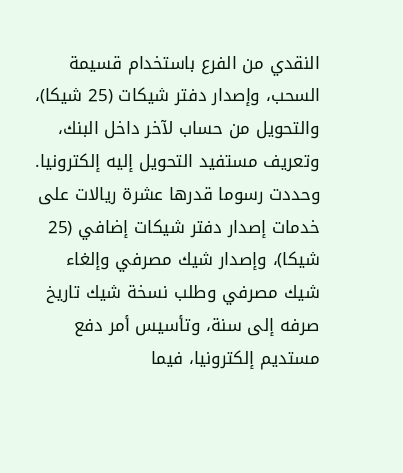النقدي من الفرع باستخدام قسيمة السحب، وإصدار دفتر شيكات (25 شيكا)، والتحويل من حساب لآخر داخل البنك، وتعريف مستفيد التحويل إليه إلكترونيا.
وحددت رسوما قدرها عشرة ريالات على خدمات إصدار دفتر شيكات إضافي (25 شيكا)، وإصدار شيك مصرفي وإلغاء شيك مصرفي وطلب نسخة شيك تاريخ صرفه إلى سنة، وتأسيس أمر دفع مستديم إلكترونيا، فيما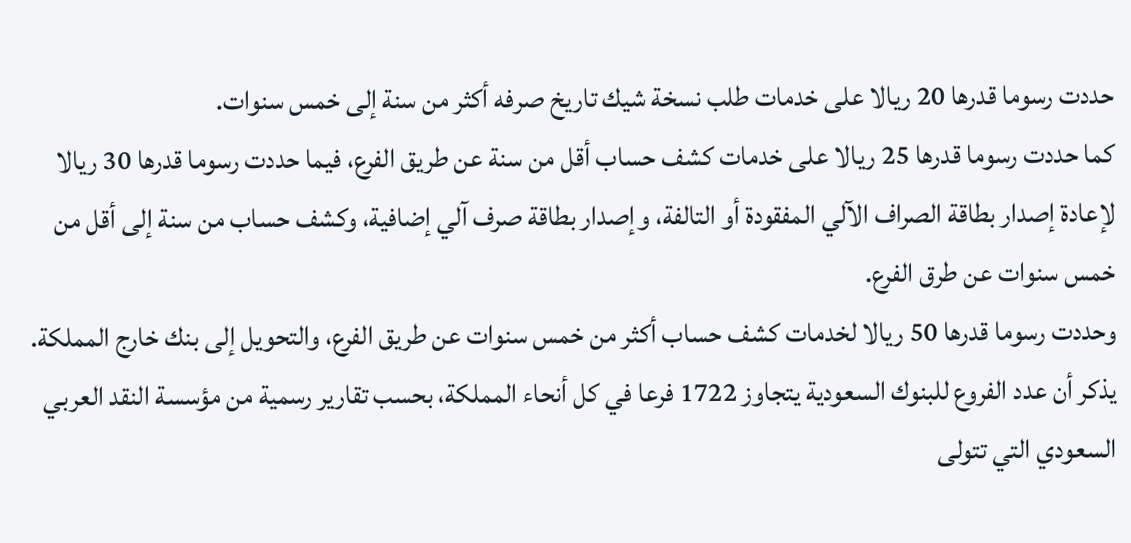حددت رسوما قدرها 20 ريالا على خدمات طلب نسخة شيك تاريخ صرفه أكثر من سنة إلى خمس سنوات.
كما حددت رسوما قدرها 25 ريالا على خدمات كشف حساب أقل من سنة عن طريق الفرع، فيما حددت رسوما قدرها 30 ريالا لإعادة إصدار بطاقة الصراف الآلي المفقودة أو التالفة، وإصدار بطاقة صرف آلي إضافية، وكشف حساب من سنة إلى أقل من خمس سنوات عن طرق الفرع.
وحددت رسوما قدرها 50 ريالا لخدمات كشف حساب أكثر من خمس سنوات عن طريق الفرع، والتحويل إلى بنك خارج المملكة.
يذكر أن عدد الفروع للبنوك السعودية يتجاوز 1722 فرعا في كل أنحاء المملكة، بحسب تقارير رسمية من مؤسسة النقد العربي السعودي التي تتولى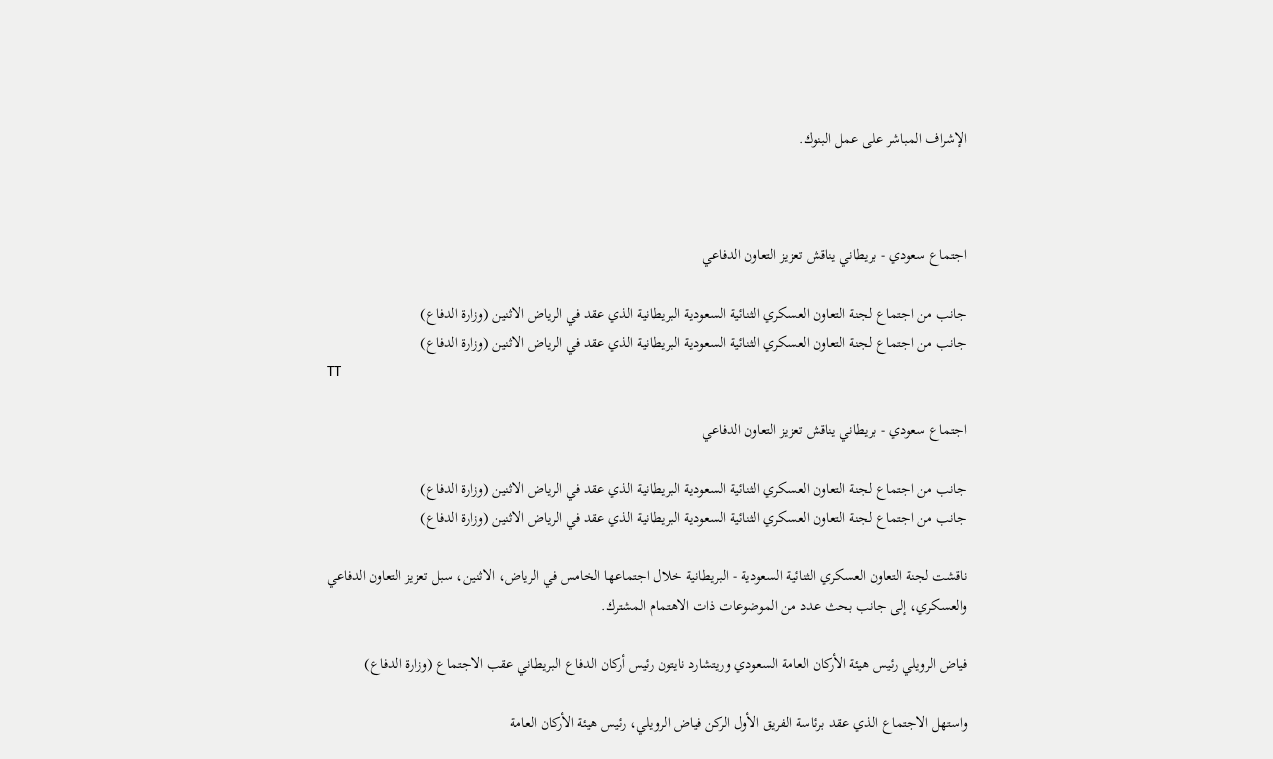الإشراف المباشر على عمل البنوك.



اجتماع سعودي - بريطاني يناقش تعزيز التعاون الدفاعي

جانب من اجتماع لجنة التعاون العسكري الثنائية السعودية البريطانية الذي عقد في الرياض الاثنين (وزارة الدفاع)
جانب من اجتماع لجنة التعاون العسكري الثنائية السعودية البريطانية الذي عقد في الرياض الاثنين (وزارة الدفاع)
TT

اجتماع سعودي - بريطاني يناقش تعزيز التعاون الدفاعي

جانب من اجتماع لجنة التعاون العسكري الثنائية السعودية البريطانية الذي عقد في الرياض الاثنين (وزارة الدفاع)
جانب من اجتماع لجنة التعاون العسكري الثنائية السعودية البريطانية الذي عقد في الرياض الاثنين (وزارة الدفاع)

ناقشت لجنة التعاون العسكري الثنائية السعودية - البريطانية خلال اجتماعها الخامس في الرياض، الاثنين، سبل تعزيز التعاون الدفاعي والعسكري، إلى جانب بحث عدد من الموضوعات ذات الاهتمام المشترك.

فياض الرويلي رئيس هيئة الأركان العامة السعودي وريتشارد نايتون رئيس أركان الدفاع البريطاني عقب الاجتماع (وزارة الدفاع)

واستهل الاجتماع الذي عقد برئاسة الفريق الأول الركن فياض الرويلي، رئيس هيئة الأركان العامة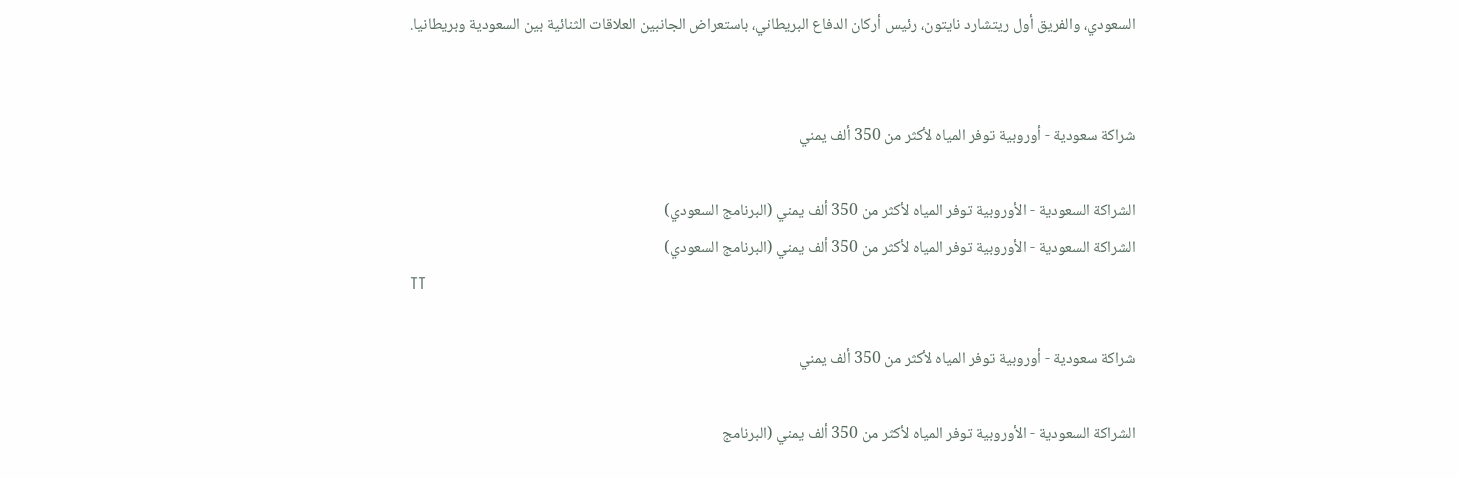السعودي، والفريق أول ريتشارد نايتون، رئيس أركان الدفاع البريطاني، باستعراض الجانبين العلاقات الثنائية بين السعودية وبريطانيا.


شراكة سعودية - أوروبية توفر المياه لأكثر من 350 ألف يمني

الشراكة السعودية - الأوروبية توفر المياه لأكثر من 350 ألف يمني (البرنامج السعودي)
الشراكة السعودية - الأوروبية توفر المياه لأكثر من 350 ألف يمني (البرنامج السعودي)
TT

شراكة سعودية - أوروبية توفر المياه لأكثر من 350 ألف يمني

الشراكة السعودية - الأوروبية توفر المياه لأكثر من 350 ألف يمني (البرنامج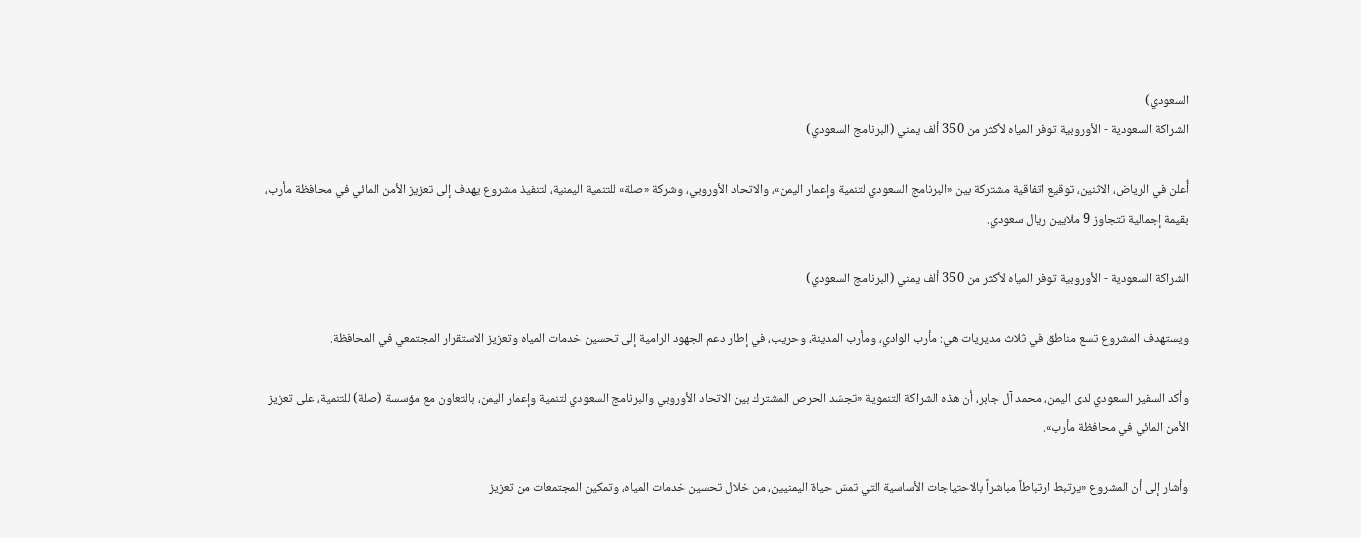السعودي)
الشراكة السعودية - الأوروبية توفر المياه لأكثر من 350 ألف يمني (البرنامج السعودي)

أُعلن في الرياض، الاثنين، توقيع اتفاقية مشتركة بين «البرنامج السعودي لتنمية وإعمار اليمن»، والاتحاد الأوروبي، وشركة «صلة» للتنمية اليمنية، لتنفيذ مشروع يهدف إلى تعزيز الأمن المائي في محافظة مأرب، بقيمة إجمالية تتجاوز 9 ملايين ريال سعودي.

الشراكة السعودية - الأوروبية توفر المياه لأكثر من 350 ألف يمني (البرنامج السعودي)

ويستهدف المشروع تسع مناطق في ثلاث مديريات هي: مأرب الوادي، ومأرب المدينة، وحريب، في إطار دعم الجهود الرامية إلى تحسين خدمات المياه وتعزيز الاستقرار المجتمعي في المحافظة.

وأكد السفير السعودي لدى اليمن، محمد آل جابر، أن هذه الشراكة التنموية «تجسّد الحرص المشترك بين الاتحاد الأوروبي والبرنامج السعودي لتنمية وإعمار اليمن، بالتعاون مع مؤسسة (صلة) للتنمية، على تعزيز الأمن المائي في محافظة مأرب».

وأشار إلى أن المشروع «يرتبط ارتباطاً مباشراً بالاحتياجات الأساسية التي تمسّ حياة اليمنيين، من خلال تحسين خدمات المياه، وتمكين المجتمعات من تعزيز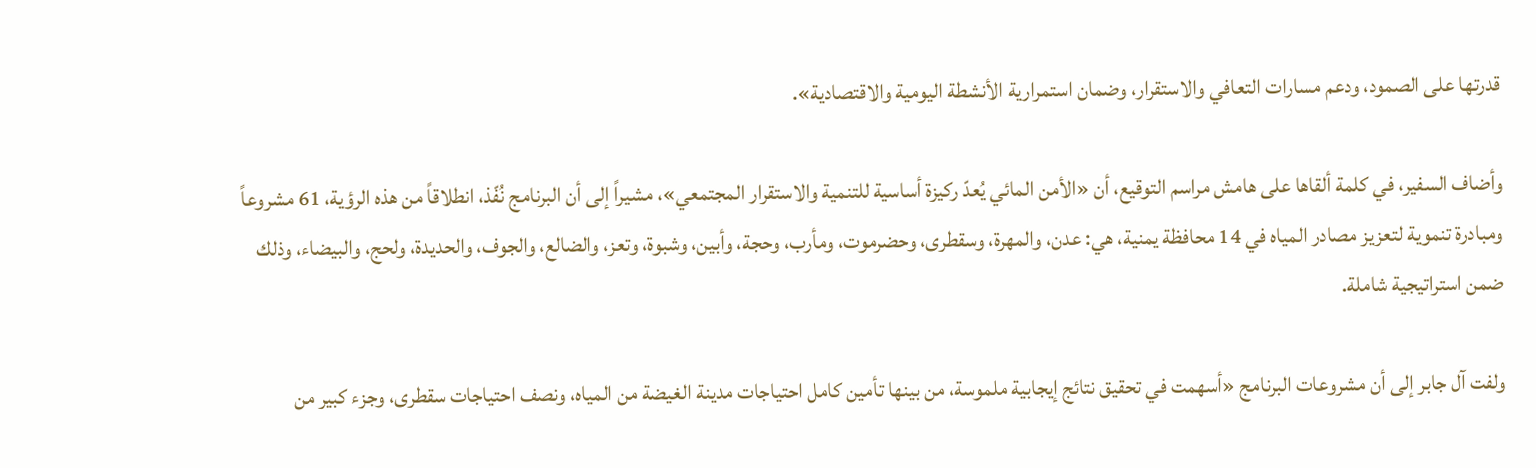قدرتها على الصمود، ودعم مسارات التعافي والاستقرار، وضمان استمرارية الأنشطة اليومية والاقتصادية».

وأضاف السفير، في كلمة ألقاها على هامش مراسم التوقيع، أن «الأمن المائي يُعدّ ركيزة أساسية للتنمية والاستقرار المجتمعي»، مشيراً إلى أن البرنامج نُفّذ، انطلاقاً من هذه الرؤية، 61 مشروعاً ومبادرة تنموية لتعزيز مصادر المياه في 14 محافظة يمنية، هي: عدن، والمهرة، وسقطرى، وحضرموت، ومأرب، وحجة، وأبين، وشبوة، وتعز، والضالع، والجوف، والحديدة، ولحج، والبيضاء، وذلك ضمن استراتيجية شاملة.

ولفت آل جابر إلى أن مشروعات البرنامج «أسهمت في تحقيق نتائج إيجابية ملموسة، من بينها تأمين كامل احتياجات مدينة الغيضة من المياه، ونصف احتياجات سقطرى، وجزء كبير من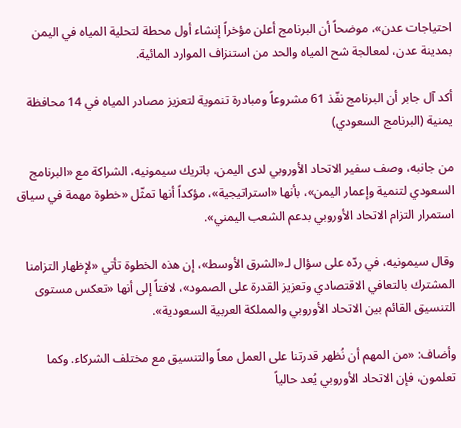احتياجات عدن»، موضحاً أن البرنامج أعلن مؤخراً إنشاء أول محطة لتحلية المياه في اليمن بمدينة عدن، لمعالجة شح المياه والحد من استنزاف الموارد المائية.

أكد آل جابر أن البرنامج نفّذ 61 مشروعاً ومبادرة تنموية لتعزيز مصادر المياه في 14 محافظة يمنية (البرنامج السعودي)

من جانبه، وصف سفير الاتحاد الأوروبي لدى اليمن، باتريك سيمونيه، الشراكة مع «البرنامج السعودي لتنمية وإعمار اليمن»، بأنها «استراتيجية»، مؤكداً أنها تمثّل «خطوة مهمة في سياق استمرار التزام الاتحاد الأوروبي بدعم الشعب اليمني».

وقال سيمونيه، في ردّه على سؤال لـ«الشرق الأوسط»، إن هذه الخطوة تأتي «لإظهار التزامنا المشترك بالتعافي الاقتصادي وتعزيز القدرة على الصمود»، لافتاً إلى أنها «تعكس مستوى التنسيق القائم بين الاتحاد الأوروبي والمملكة العربية السعودية».

وأضاف: «من المهم أن نُظهر قدرتنا على العمل معاً والتنسيق مع مختلف الشركاء. وكما تعلمون، فإن الاتحاد الأوروبي يُعد حالياً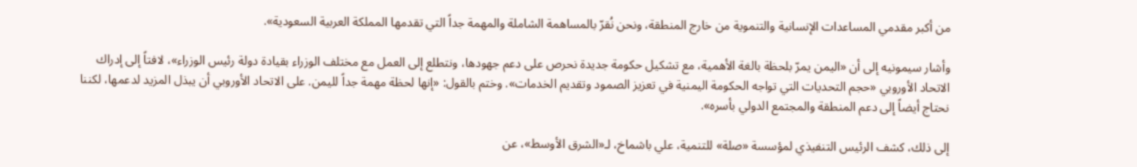من أكبر مقدمي المساعدات الإنسانية والتنموية من خارج المنطقة، ونحن نُقرّ بالمساهمة الشاملة والمهمة جداً التي تقدمها المملكة العربية السعودية».

وأشار سيمونيه إلى أن «اليمن يمرّ بلحظة بالغة الأهمية، مع تشكيل حكومة جديدة نحرص على دعم جهودها، ونتطلع إلى العمل مع مختلف الوزراء بقيادة دولة رئيس الوزراء»، لافتاً إلى إدراك الاتحاد الأوروبي «حجم التحديات التي تواجه الحكومة اليمنية في تعزيز الصمود وتقديم الخدمات». وختم بالقول: «إنها لحظة مهمة جداً لليمن. على الاتحاد الأوروبي أن يبذل المزيد لدعمها، لكننا نحتاج أيضاً إلى دعم المنطقة والمجتمع الدولي بأسره».

إلى ذلك، كشف الرئيس التنفيذي لمؤسسة «صلة» للتنمية، علي باشماخ، لـ«الشرق الأوسط»، عن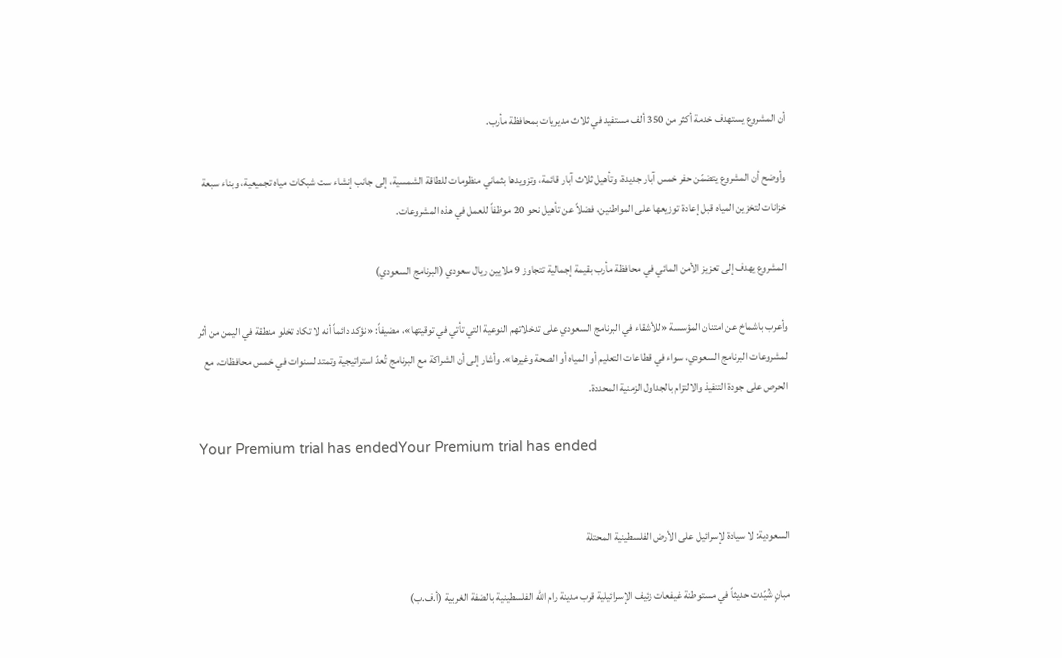أن المشروع يستهدف خدمة أكثر من 350 ألف مستفيد في ثلاث مديريات بمحافظة مأرب.

وأوضح أن المشروع يتضمّن حفر خمس آبار جديدة، وتأهيل ثلاث آبار قائمة، وتزويدها بثماني منظومات للطاقة الشمسية، إلى جانب إنشاء ست شبكات مياه تجميعية، وبناء سبعة خزانات لتخزين المياه قبل إعادة توزيعها على المواطنين، فضلاً عن تأهيل نحو 20 موظفاً للعمل في هذه المشروعات.

المشروع يهدف إلى تعزيز الأمن المائي في محافظة مأرب بقيمة إجمالية تتجاوز 9 ملايين ريال سعودي (البرنامج السعودي)

وأعرب باشماخ عن امتنان المؤسسة «للأشقاء في البرنامج السعودي على تدخلاتهم النوعية التي تأتي في توقيتها»، مضيفاً: «نؤكد دائماً أنه لا تكاد تخلو منطقة في اليمن من أثر لمشروعات البرنامج السعودي، سواء في قطاعات التعليم أو المياه أو الصحة وغيرها». وأشار إلى أن الشراكة مع البرنامج تُعدّ استراتيجية وتمتد لسنوات في خمس محافظات، مع الحرص على جودة التنفيذ والالتزام بالجداول الزمنية المحددة.

Your Premium trial has endedYour Premium trial has ended


السعودية: لا سيادة لإسرائيل على الأرض الفلسطينية المحتلة

مبانٍ شُيّدت حديثاً في مستوطنة غيفعات زئيف الإسرائيلية قرب مدينة رام الله الفلسطينية بالضفة الغربية (أ.ف.ب)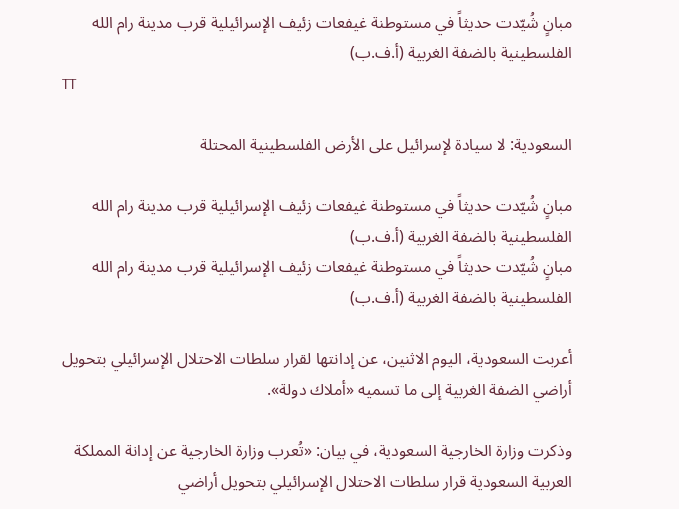مبانٍ شُيّدت حديثاً في مستوطنة غيفعات زئيف الإسرائيلية قرب مدينة رام الله الفلسطينية بالضفة الغربية (أ.ف.ب)
TT

السعودية: لا سيادة لإسرائيل على الأرض الفلسطينية المحتلة

مبانٍ شُيّدت حديثاً في مستوطنة غيفعات زئيف الإسرائيلية قرب مدينة رام الله الفلسطينية بالضفة الغربية (أ.ف.ب)
مبانٍ شُيّدت حديثاً في مستوطنة غيفعات زئيف الإسرائيلية قرب مدينة رام الله الفلسطينية بالضفة الغربية (أ.ف.ب)

أعربت السعودية، اليوم الاثنين، عن إدانتها لقرار سلطات الاحتلال الإسرائيلي بتحويل أراضي الضفة الغربية إلى ما تسميه «أملاك دولة».

وذكرت وزارة الخارجية السعودية، في بيان: «تُعرب وزارة الخارجية عن إدانة المملكة العربية السعودية قرار سلطات الاحتلال الإسرائيلي بتحويل أراضي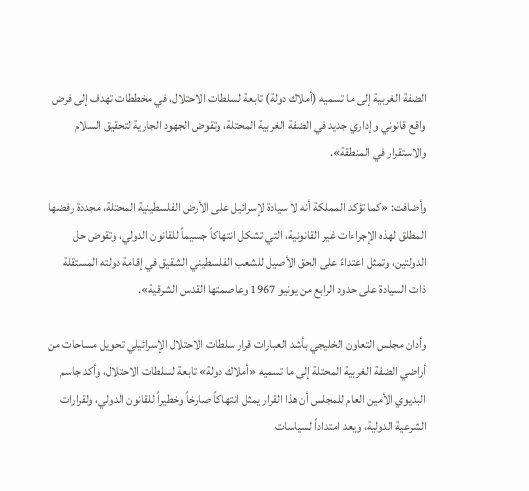الضفة الغربية إلى ما تسميه (أملاك دولة) تابعة لسلطات الاحتلال، في مخططات تهدف إلى فرض واقع قانوني وإداري جديد في الضفة الغربية المحتلة، وتقوض الجهود الجارية لتحقيق السلام والاستقرار في المنطقة».

وأضافت: «كما تؤكد المملكة أنه لا سيادة لإسرائيل على الأرض الفلسطينية المحتلة، مجددة رفضها المطلق لهذه الإجراءات غير القانونية، التي تشكل انتهاكاً جسيماً للقانون الدولي، وتقوض حل الدولتين، وتمثل اعتداءً على الحق الأصيل للشعب الفلسطيني الشقيق في إقامة دولته المستقلة ذات السيادة على حدود الرابع من يونيو 1967 وعاصمتها القدس الشرقية».

وأدان مجلس التعاون الخليجي بأشد العبارات قرار سلطات الاحتلال الإسرائيلي تحويل مساحات من أراضي الضفة الغربية المحتلة إلى ما تسميه «أملاك دولة» تابعة لسلطات الاحتلال، وأكد جاسم البديوي الأمين العام للمجلس أن هذا القرار يمثل انتهاكاً صارخاً وخطيراً للقانون الدولي، ولقرارات الشرعية الدولية، ويعد امتداداً لسياسات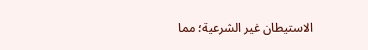الاستيطان غير الشرعية؛ مما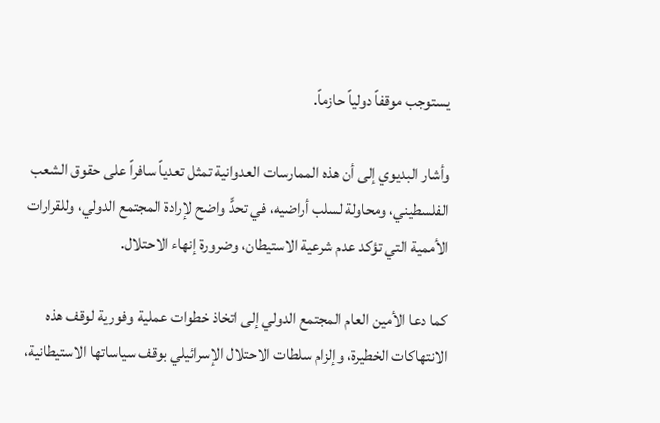يستوجب موقفاً دولياً حازماً.

وأشار البديوي إلى أن هذه الممارسات العدوانية تمثل تعدياً سافراً على حقوق الشعب الفلسطيني، ومحاولة لسلب أراضيه، في تحدٍّ واضح لإرادة المجتمع الدولي، وللقرارات الأممية التي تؤكد عدم شرعية الاستيطان، وضرورة إنهاء الاحتلال.

كما دعا الأمين العام المجتمع الدولي إلى اتخاذ خطوات عملية وفورية لوقف هذه الانتهاكات الخطيرة، وإلزام سلطات الاحتلال الإسرائيلي بوقف سياساتها الاستيطانية،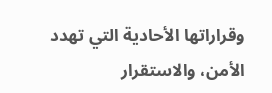وقراراتها الأحادية التي تهدد الأمن، والاستقرار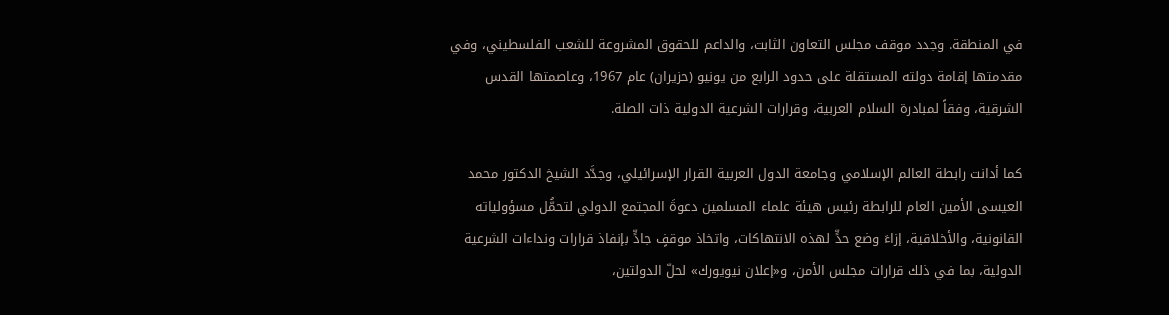في المنطقة. وجدد موقف مجلس التعاون الثابت، والداعم للحقوق المشروعة للشعب الفلسطيني، وفي مقدمتها إقامة دولته المستقلة على حدود الرابع من يونيو (حزيران) عام 1967، وعاصمتها القدس الشرقية، وفقاً لمبادرة السلام العربية، وقرارات الشرعية الدولية ذات الصلة.

كما أدانت رابطة العالم الإسلامي وجامعة الدول العربية القرار الإسرائيلي، وجدَّد الشيخ الدكتور محمد العيسى الأمين العام للرابطة رئيس هيئة علماء المسلمين دعوةَ المجتمع الدولي لتحمُّل مسؤولياته القانونية، والأخلاقية، إزاءَ وضع حدٍّ لهذه الانتهاكات، واتخاذ موقفٍ جادٍّ بإنفاذ قرارات ونداءات الشرعية الدولية، بما في ذلك قرارات مجلس الأمن، و«إعلان نيويورك» لحلّ الدولتين،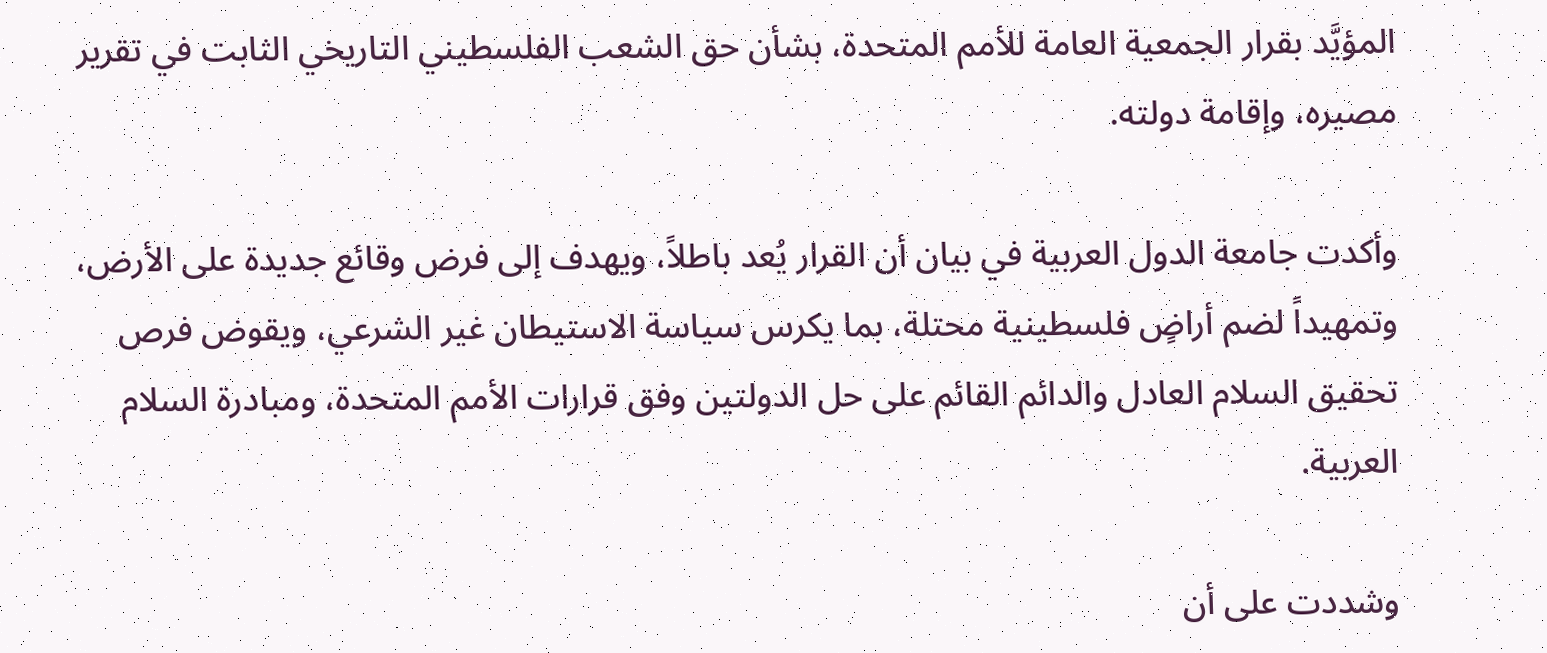المؤيَّد بقرار الجمعية العامة للأمم المتحدة، بشأن حق الشعب الفلسطيني التاريخي الثابت في تقرير مصيره، وإقامة دولته.

وأكدت جامعة الدول العربية في بيان أن القرار يُعد باطلاً، ويهدف إلى فرض وقائع جديدة على الأرض، وتمهيداً لضم أراضٍ فلسطينية محتلة، بما يكرس سياسة الاستيطان غير الشرعي، ويقوض فرص تحقيق السلام العادل والدائم القائم على حل الدولتين وفق قرارات الأمم المتحدة، ومبادرة السلام العربية.

وشددت على أن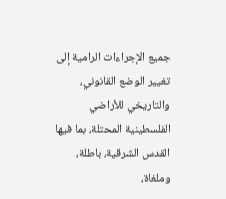جميع الإجراءات الرامية إلى تغيير الوضع القانوني، والتاريخي للأراضي الفلسطينية المحتلة، بما فيها القدس الشرقية، باطلة، وملغاة،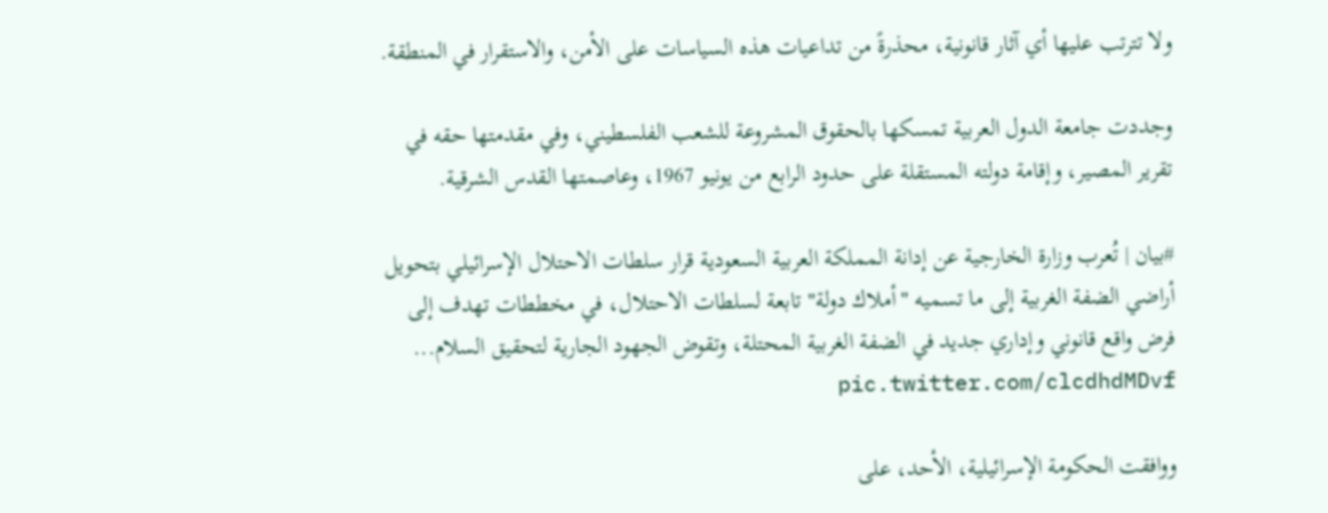ولا تترتب عليها أي آثار قانونية، محذرةً من تداعيات هذه السياسات على الأمن، والاستقرار في المنطقة.

وجددت جامعة الدول العربية تمسكها بالحقوق المشروعة للشعب الفلسطيني، وفي مقدمتها حقه في تقرير المصير، وإقامة دولته المستقلة على حدود الرابع من يونيو 1967، وعاصمتها القدس الشرقية.

#بيان | تُعرب وزارة الخارجية عن إدانة المملكة العربية السعودية قرار سلطات الاحتلال الإسرائيلي بتحويل أراضي الضفة الغربية إلى ما تسميه "أملاك دولة" تابعة لسلطات الاحتلال، في مخططات تهدف إلى فرض واقع قانوني وإداري جديد في الضفة الغربية المحتلة، وتقوض الجهود الجارية لتحقيق السلام... pic.twitter.com/clcdhdMDvf

ووافقت الحكومة الإسرائيلية، الأحد، على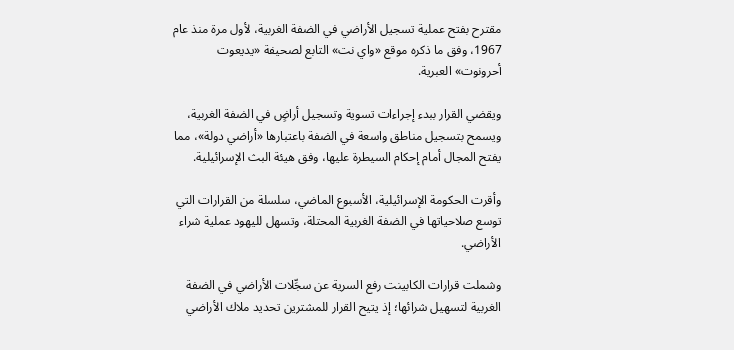مقترح بفتح عملية تسجيل الأراضي في الضفة الغربية، لأول مرة منذ عام 1967، وفق ما ذكره موقع «واي نت» التابع لصحيفة «يديعوت أحرونوت» العبرية.

ويقضي القرار ببدء إجراءات تسوية وتسجيل أراضٍ في الضفة الغربية، ويسمح بتسجيل مناطق واسعة في الضفة باعتبارها «أراضي دولة»، مما يفتح المجال أمام إحكام السيطرة عليها، وفق هيئة البث الإسرائيلية.

وأقرت الحكومة الإسرائيلية، الأسبوع الماضي، سلسلة من القرارات التي توسع صلاحياتها في الضفة الغربية المحتلة، وتسهل لليهود عملية شراء الأراضي.

وشملت قرارات الكابينت رفع السرية عن سجِّلات الأراضي في الضفة الغربية لتسهيل شرائها؛ إذ يتيح القرار للمشترين تحديد ملاك الأراضي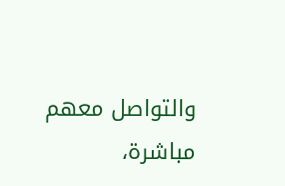والتواصل معهم مباشرة،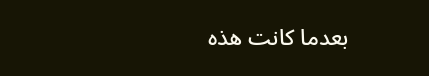بعدما كانت هذه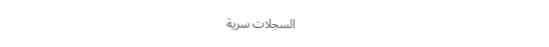السجلات سرية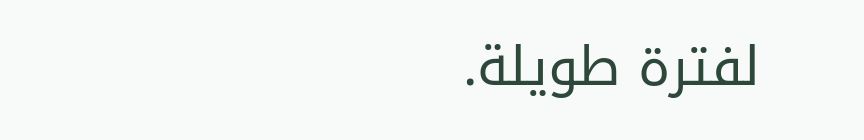لفترة طويلة.